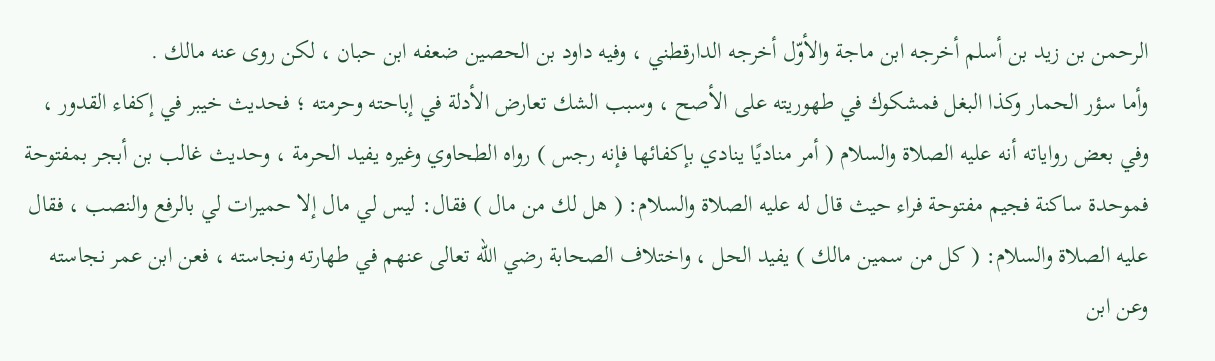الرحمن بن زيد بن أسلم أخرجه ابن ماجة والأوّل أخرجه الدارقطني ، وفيه داود بن الحصين ضعفه ابن حبان ، لكن روى عنه مالك .
وأما سؤر الحمار وكذا البغل فمشكوك في طهوريته على الأصح ، وسبب الشك تعارض الأدلة في إباحته وحرمته ؛ فحديث خيبر في إكفاء القدور ، وفي بعض رواياته أنه عليه الصلاة والسلام ( أمر مناديًا ينادي بإكفائها فإنه رجس ) رواه الطحاوي وغيره يفيد الحرمة ، وحديث غالب بن أبجر بمفتوحة فموحدة ساكنة فجيم مفتوحة فراء حيث قال له عليه الصلاة والسلام: ( هل لك من مال ) فقال: ليس لي مال إلا حميرات لي بالرفع والنصب ، فقال عليه الصلاة والسلام: ( كل من سمين مالك ) يفيد الحل ، واختلاف الصحابة رضي الله تعالى عنهم في طهارته ونجاسته ، فعن ابن عمر نجاسته وعن ابن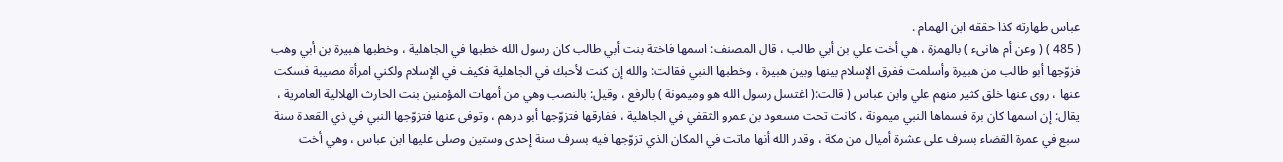عباس طهارته كذا حققه ابن الهمام .
( 485 ) ( وعن أم هانىء ) بالهمزة ، هي أخت علي بن أبي طالب ، قال المصنف: اسمها فاختة بنت أبي طالب كان رسول الله خطبها في الجاهلية ، وخطبها هبيرة بن أبي وهب فزوّجها أبو طالب من هبيرة وأسلمت ففرق الإسلام بينها وبين هبيرة ، وخطبها النبي فقالت: والله إن كنت لأحبك في الجاهلية فكيف في الإسلام ولكني امرأة مصيبة فسكت عنها ، روى عنها خلق كثير منهم علي وابن عباس ( قالت:( اغتسل رسول الله هو وميمونة ) بالرفع ، وقيل: بالنصب وهي من أمهات المؤمنين بنت الحارث الهلالية العامرية ، يقال: إن اسمها كان برة فسماها النبي ميمونة ، كانت تحت مسعود بن عمرو الثقفي في الجاهلية ، ففارقها فتزوّجها أبو درهم ، وتوفى عنها فتزوّجها النبي في ذي القعدة سنة سبع في عمرة القضاء بسرف على عشرة أميال من مكة ، وقدر الله أنها ماتت في المكان الذي تزوّجها فيه بسرف سنة إحدى وستين وصلى عليها ابن عباس ، وهي أخت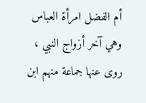أم الفضل امرأة العباس وهي آخر أزواج النبي ، روى عنها جماعة منهم ابن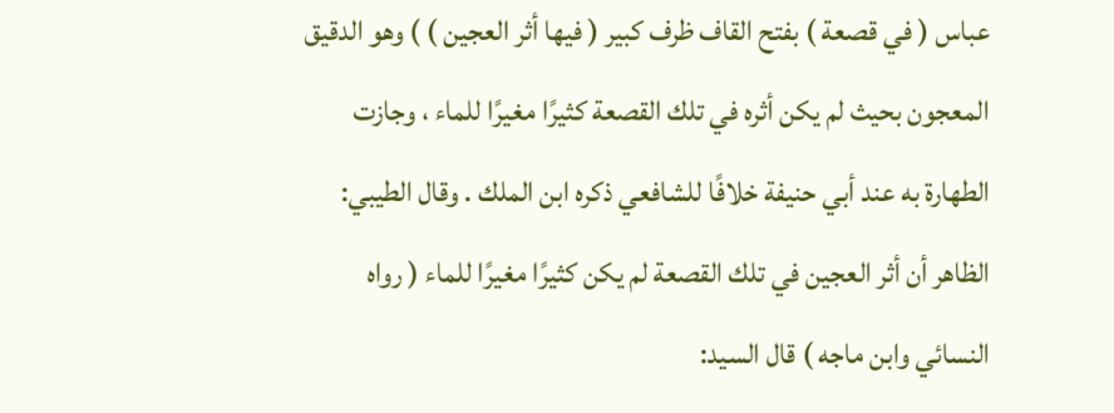عباس ( في قصعة ) بفتح القاف ظرف كبير ( فيها أثر العجين ) ) وهو الدقيق المعجون بحيث لم يكن أثره في تلك القصعة كثيرًا مغيرًا للماء ، وجازت الطهارة به عند أبي حنيفة خلافًا للشافعي ذكره ابن الملك . وقال الطيبي: الظاهر أن أثر العجين في تلك القصعة لم يكن كثيرًا مغيرًا للماء ( رواه النسائي وابن ماجه ) قال السيد: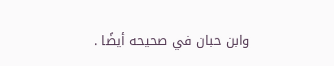وابن حبان في صحيحه أيضًا .